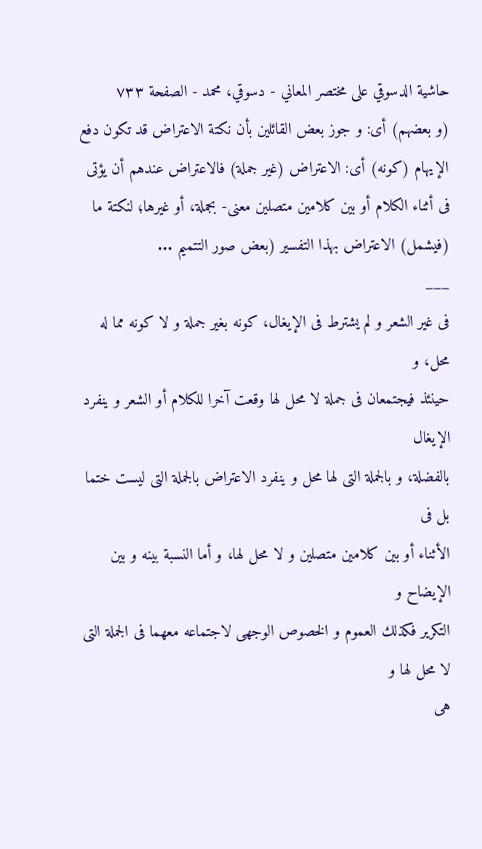حاشية الدسوقي على مختصر المعاني - دسوقي، محمد - الصفحة ٧٣٣
(و بعضهم) أى: و جوز بعض القائلين بأن نكتة الاعتراض قد تكون دفع الإيهام (كونه) أى: الاعتراض (غير جملة) فالاعتراض عندهم أن يؤتى فى أثناء الكلام أو بين كلامين متصلين معنى- بجملة، أو غيرها؛ لنكتة ما (فيشمل) الاعتراض بهذا التفسير (بعض صور التتميم ...
___
فى غير الشعر و لم يشترط فى الإيغال، كونه بغير جملة و لا كونه مما له محل، و
حينئذ فيجتمعان فى جملة لا محل لها وقعت آخرا للكلام أو الشعر و ينفرد الإيغال
بالفضلة، و بالجملة التى لها محل و ينفرد الاعتراض بالجملة التى ليست ختما بل فى
الأثناء أو بين كلامين متصلين و لا محل لها، و أما النسبة بينه و بين الإيضاح و
التكرير فكذلك العموم و الخصوص الوجهى لاجتماعه معهما فى الجملة التى لا محل لها و
هى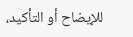للإيضاح أو التأكيد،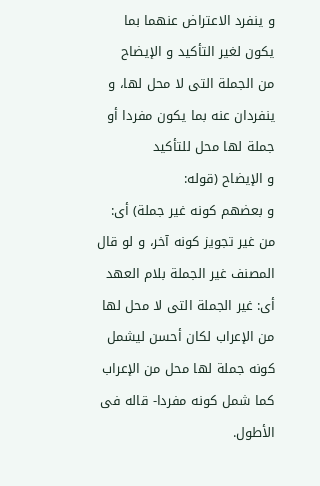و ينفرد الاعتراض عنهما بما يكون لغير التأكيد و الإيضاح
من الجملة التى لا محل لها، و ينفردان عنه بما يكون مفردا أو جملة لها محل للتأكيد
و الإيضاح (قوله:
و بعضهم كونه غير جملة) أى: من غير تجويز كونه آخر، و لو قال المصنف غير الجملة بلام العهد أى: غير الجملة التى لا محل لها من الإعراب لكان أحسن ليشمل كونه جملة لها محل من الإعراب كما شمل كونه مفردا- قاله فى الأطول.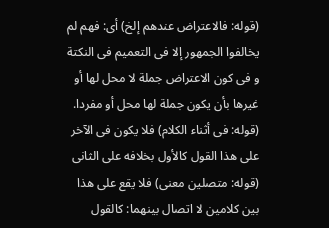(قوله: فالاعتراض عندهم إلخ) أى: فهم لم يخالفوا الجمهور إلا فى التعميم فى النكتة و فى كون الاعتراض جملة لا محل لها أو غيرها بأن يكون جملة لها محل أو مفردا.
(قوله: فى أثناء الكلام) فلا يكون فى الآخر على هذا القول كالأول بخلافه على الثانى (قوله: متصلين معنى) فلا يقع على هذا بين كلامين لا اتصال بينهما: كالقول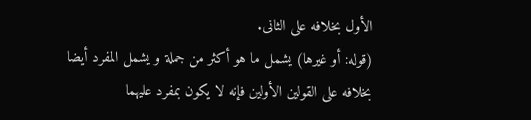الأول بخلافه على الثانى.
(قوله: أو غيرها) يشمل ما هو أكثر من جملة و يشمل المفرد أيضا بخلافه على القولين الأولين فإنه لا يكون بمفرد عليهما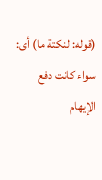(قوله: لنكتة ما) أى: سواء كانت دفع الإيهام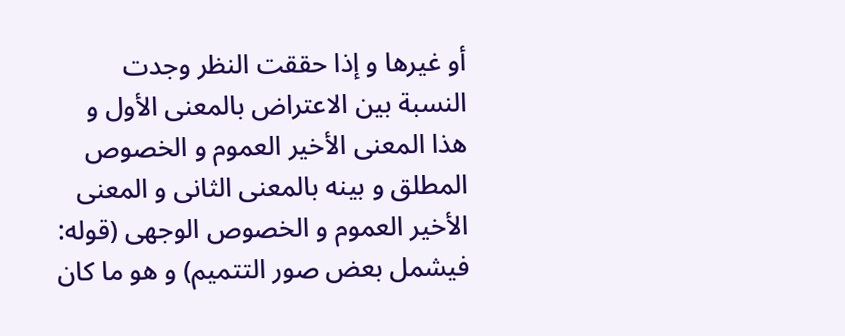أو غيرها و إذا حققت النظر وجدت النسبة بين الاعتراض بالمعنى الأول و هذا المعنى الأخير العموم و الخصوص المطلق و بينه بالمعنى الثانى و المعنى الأخير العموم و الخصوص الوجهى (قوله: فيشمل بعض صور التتميم) و هو ما كان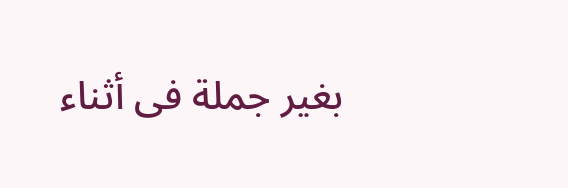بغير جملة فى أثناء